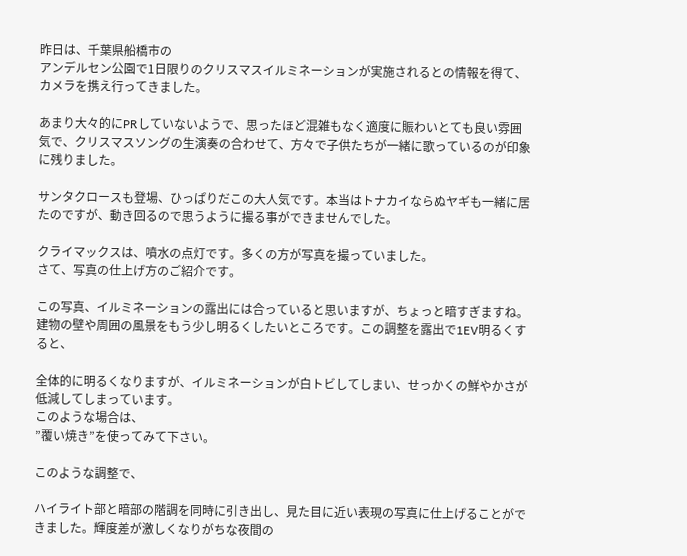昨日は、千葉県船橋市の
アンデルセン公園で1日限りのクリスマスイルミネーションが実施されるとの情報を得て、カメラを携え行ってきました。

あまり大々的にPRしていないようで、思ったほど混雑もなく適度に賑わいとても良い雰囲気で、クリスマスソングの生演奏の合わせて、方々で子供たちが一緒に歌っているのが印象に残りました。

サンタクロースも登場、ひっぱりだこの大人気です。本当はトナカイならぬヤギも一緒に居たのですが、動き回るので思うように撮る事ができませんでした。

クライマックスは、噴水の点灯です。多くの方が写真を撮っていました。
さて、写真の仕上げ方のご紹介です。

この写真、イルミネーションの露出には合っていると思いますが、ちょっと暗すぎますね。建物の壁や周囲の風景をもう少し明るくしたいところです。この調整を露出で1EV明るくすると、

全体的に明るくなりますが、イルミネーションが白トビしてしまい、せっかくの鮮やかさが低減してしまっています。
このような場合は、
”覆い焼き”を使ってみて下さい。

このような調整で、

ハイライト部と暗部の階調を同時に引き出し、見た目に近い表現の写真に仕上げることができました。輝度差が激しくなりがちな夜間の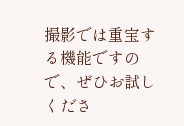撮影では重宝する機能ですので、ぜひお試しくださ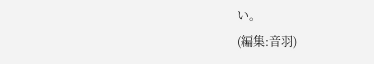い。
(編集:音羽)